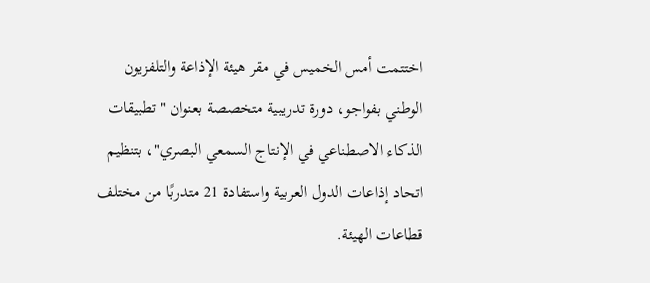اختتمت أمس الخميس في مقر هيئة الإذاعة والتلفزيون الوطني بفواجو، دورة تدريبية متخصصة بعنوان "تطبيقات الذكاء الاصطناعي في الإنتاج السمعي البصري"، بتنظيم اتحاد إذاعات الدول العربية واستفادة 21 متدربًا من مختلف قطاعات الهيئة.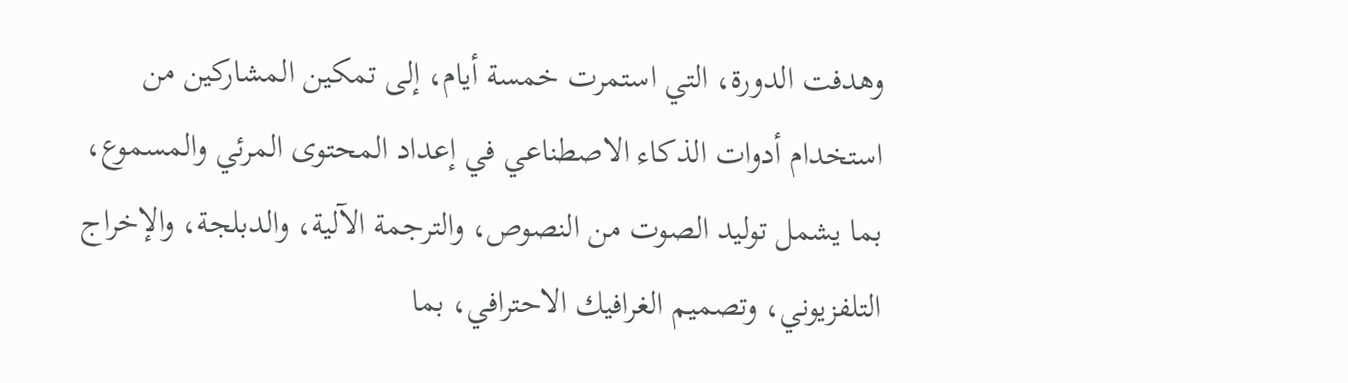وهدفت الدورة، التي استمرت خمسة أيام، إلى تمكين المشاركين من استخدام أدوات الذكاء الاصطناعي في إعداد المحتوى المرئي والمسموع، بما يشمل توليد الصوت من النصوص، والترجمة الآلية، والدبلجة، والإخراج التلفزيوني، وتصميم الغرافيك الاحترافي، بما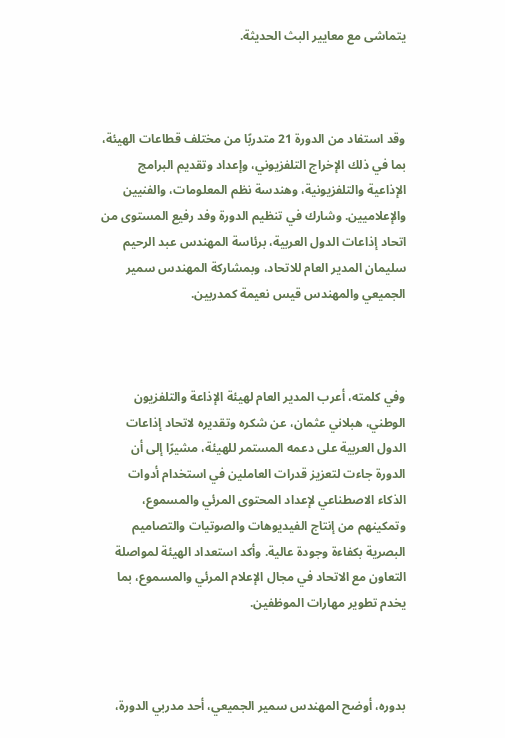يتماشى مع معايير البث الحديثة.



وقد استفاد من الدورة 21 متدربًا من مختلف قطاعات الهيئة، بما في ذلك الإخراج التلفزيوني، وإعداد وتقديم البرامج الإذاعية والتلفزيونية، وهندسة نظم المعلومات، والفنيين والإعلاميين. وشارك في تنظيم الدورة وفد رفيع المستوى من اتحاد إذاعات الدول العربية، برئاسة المهندس عبد الرحيم سليمان المدير العام للاتحاد، وبمشاركة المهندس سمير الجميعي والمهندس قيس نعيمة كمدربين.



وفي كلمته، أعرب المدير العام لهيئة الإذاعة والتلفزيون الوطني، هبلاني عثمان، عن شكره وتقديره لاتحاد إذاعات الدول العربية على دعمه المستمر للهيئة، مشيرًا إلى أن الدورة جاءت لتعزيز قدرات العاملين في استخدام أدوات الذكاء الاصطناعي لإعداد المحتوى المرئي والمسموع، وتمكينهم من إنتاج الفيديوهات والصوتيات والتصاميم البصرية بكفاءة وجودة عالية. وأكد استعداد الهيئة لمواصلة التعاون مع الاتحاد في مجال الإعلام المرئي والمسموع، بما يخدم تطوير مهارات الموظفين.



بدوره، أوضح المهندس سمير الجميعي، أحد مدربي الدورة،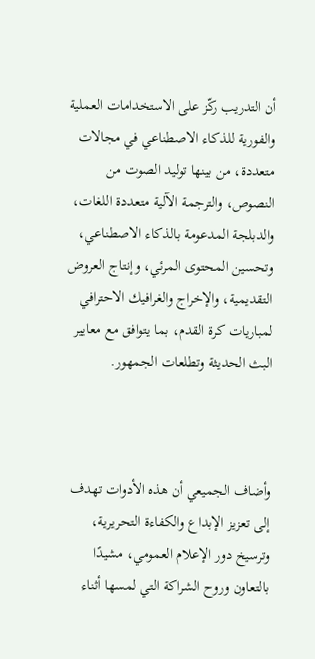أن التدريب ركّز على الاستخدامات العملية والفورية للذكاء الاصطناعي في مجالات متعددة، من بينها توليد الصوت من النصوص، والترجمة الآلية متعددة اللغات، والدبلجة المدعومة بالذكاء الاصطناعي، وتحسين المحتوى المرئي، وإنتاج العروض التقديمية، والإخراج والغرافيك الاحترافي لمباريات كرة القدم، بما يتوافق مع معايير البث الحديثة وتطلعات الجمهور.



وأضاف الجميعي أن هذه الأدوات تهدف إلى تعزيز الإبداع والكفاءة التحريرية، وترسيخ دور الإعلام العمومي، مشيدًا بالتعاون وروح الشراكة التي لمسها أثناء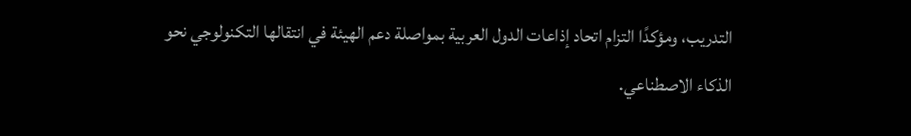التدريب، ومؤكدًا التزام اتحاد إذاعات الدول العربية بمواصلة دعم الهيئة في انتقالها التكنولوجي نحو الذكاء الاصطناعي.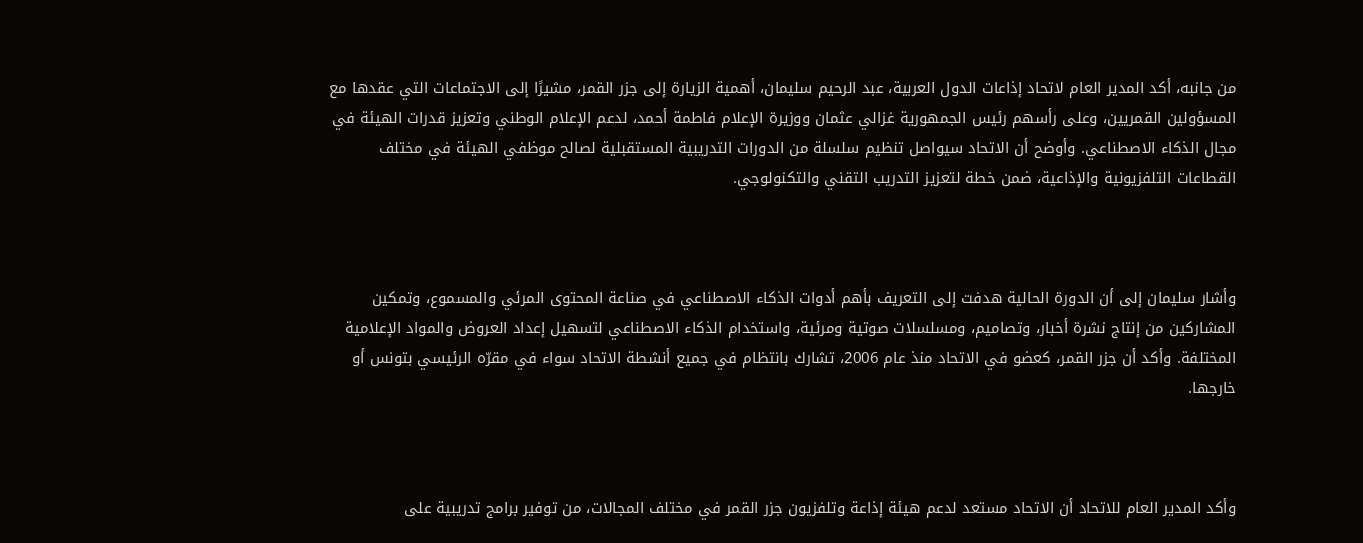من جانبه، أكد المدير العام لاتحاد إذاعات الدول العربية، عبد الرحيم سليمان، أهمية الزيارة إلى جزر القمر، مشيرًا إلى الاجتماعات التي عقدها مع المسؤولين القمريين، وعلى رأسهم رئيس الجمهورية غزالي عثمان ووزيرة الإعلام فاطمة أحمد، لدعم الإعلام الوطني وتعزيز قدرات الهيئة في مجال الذكاء الاصطناعي. وأوضح أن الاتحاد سيواصل تنظيم سلسلة من الدورات التدريبية المستقبلية لصالح موظفي الهيئة في مختلف القطاعات التلفزيونية والإذاعية، ضمن خطة لتعزيز التدريب التقني والتكنولوجي.



وأشار سليمان إلى أن الدورة الحالية هدفت إلى التعريف بأهم أدوات الذكاء الاصطناعي في صناعة المحتوى المرئي والمسموع، وتمكين المشاركين من إنتاج نشرة أخبار، وتصاميم، ومسلسلات صوتية ومرئية، واستخدام الذكاء الاصطناعي لتسهيل إعداد العروض والمواد الإعلامية المختلفة. وأكد أن جزر القمر، كعضو في الاتحاد منذ عام 2006، تشارك بانتظام في جميع أنشطة الاتحاد سواء في مقرّه الرئيسي بتونس أو خارجها.



وأكد المدير العام للاتحاد أن الاتحاد مستعد لدعم هيئة إذاعة وتلفزيون جزر القمر في مختلف المجالات، من توفير برامج تدريبية على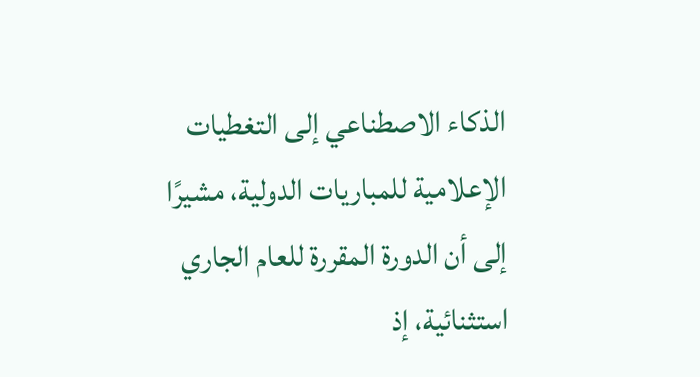الذكاء الاصطناعي إلى التغطيات الإعلامية للمباريات الدولية، مشيرًا إلى أن الدورة المقررة للعام الجاري استثنائية، إذ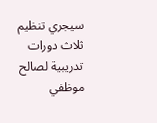سيجري تنظيم ثلاث دورات تدريبية لصالح موظفي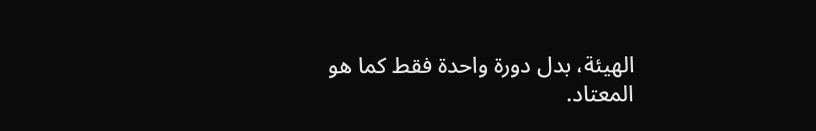الهيئة، بدل دورة واحدة فقط كما هو المعتاد.